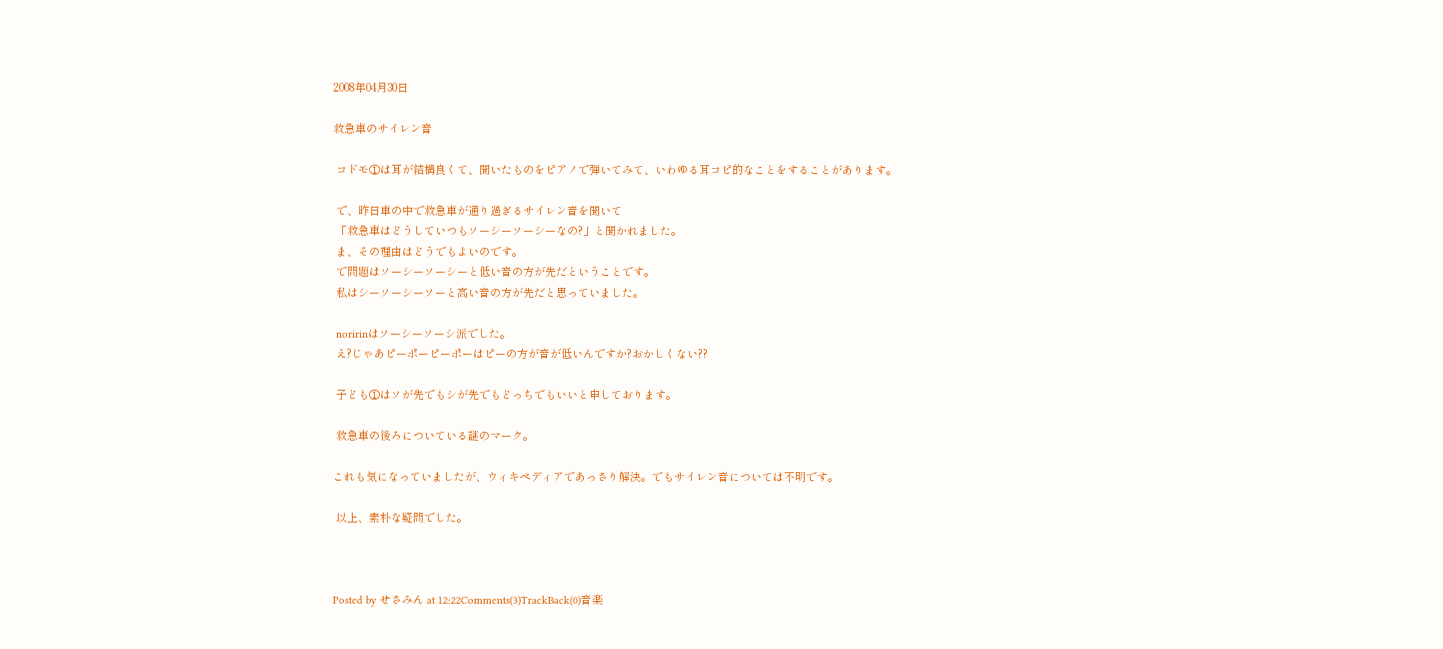2008年04月30日

救急車のサイレン音

 コドモ①は耳が結構良くて、聞いたものをピアノで弾いてみて、いわゆる耳コピ的なことをすることがあります。

 で、昨日車の中で救急車が通り過ぎるサイレン音を聞いて
 「救急車はどうしていつもソーシーソーシーなの?」と聞かれました。
 ま、その理由はどうでもよいのです。
 で問題はソーシーソーシーと低い音の方が先だということです。
 私はシーソーシーソーと高い音の方が先だと思っていました。

 noririnはソーシーソーシ派でした。
 え?じゃあピーポーピーポーはピーの方が音が低いんですか?おかしくない??

 子ども①はソが先でもシが先でもどっちでもいいと申しております。

 救急車の後ろについている謎のマーク。

これも気になっていましたが、ウィキペディアであっさり解決。でもサイレン音については不明です。

 以上、素朴な疑問でした。



Posted by せさみん at 12:22Comments(3)TrackBack(0)音楽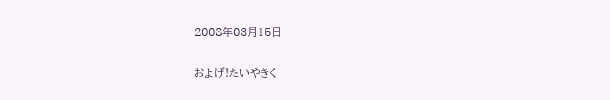2008年03月15日

およげ!たいやきく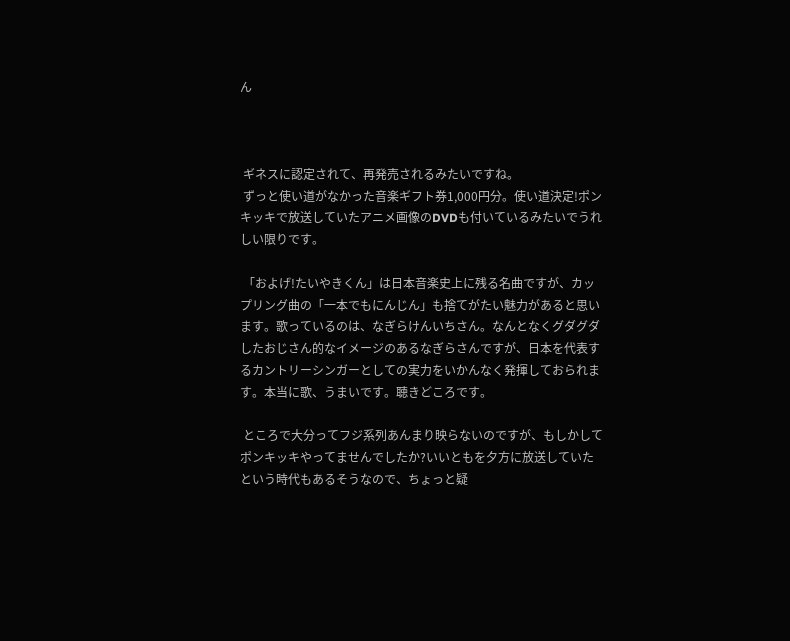ん



 ギネスに認定されて、再発売されるみたいですね。
 ずっと使い道がなかった音楽ギフト券1,000円分。使い道決定!ポンキッキで放送していたアニメ画像のDVDも付いているみたいでうれしい限りです。

 「およげ!たいやきくん」は日本音楽史上に残る名曲ですが、カップリング曲の「一本でもにんじん」も捨てがたい魅力があると思います。歌っているのは、なぎらけんいちさん。なんとなくグダグダしたおじさん的なイメージのあるなぎらさんですが、日本を代表するカントリーシンガーとしての実力をいかんなく発揮しておられます。本当に歌、うまいです。聴きどころです。

 ところで大分ってフジ系列あんまり映らないのですが、もしかしてポンキッキやってませんでしたか?いいともを夕方に放送していたという時代もあるそうなので、ちょっと疑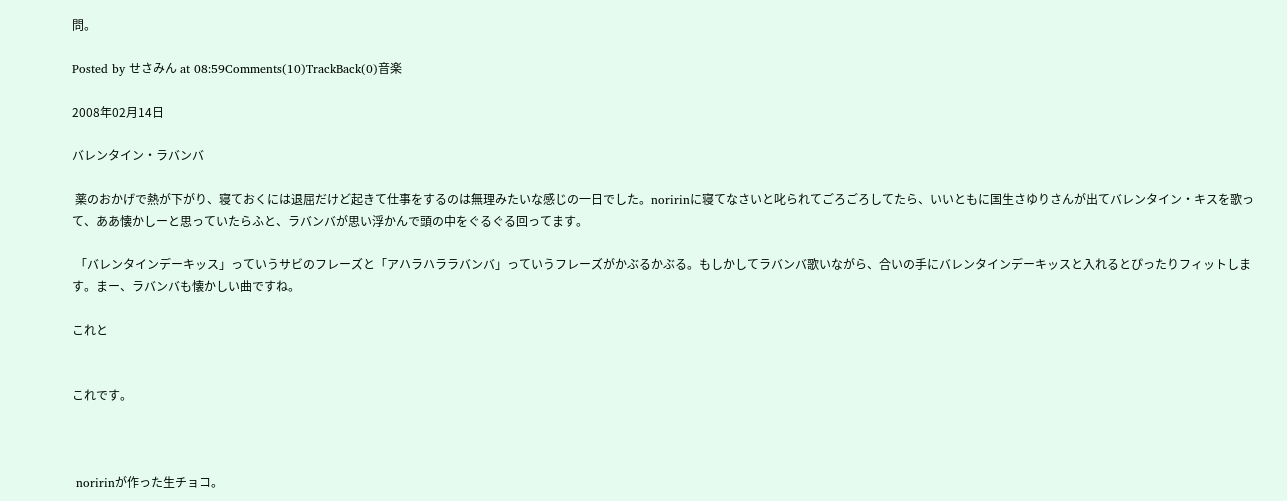問。

Posted by せさみん at 08:59Comments(10)TrackBack(0)音楽

2008年02月14日

バレンタイン・ラバンバ

 薬のおかげで熱が下がり、寝ておくには退屈だけど起きて仕事をするのは無理みたいな感じの一日でした。noririnに寝てなさいと叱られてごろごろしてたら、いいともに国生さゆりさんが出てバレンタイン・キスを歌って、ああ懐かしーと思っていたらふと、ラバンバが思い浮かんで頭の中をぐるぐる回ってます。

 「バレンタインデーキッス」っていうサビのフレーズと「アハラハララバンバ」っていうフレーズがかぶるかぶる。もしかしてラバンバ歌いながら、合いの手にバレンタインデーキッスと入れるとぴったりフィットします。まー、ラバンバも懐かしい曲ですね。

これと


これです。



 noririnが作った生チョコ。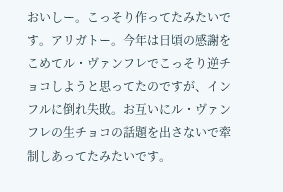おいしー。こっそり作ってたみたいです。アリガトー。今年は日頃の感謝をこめてル・ヴァンフレでこっそり逆チョコしようと思ってたのですが、インフルに倒れ失敗。お互いにル・ヴァンフレの生チョコの話題を出さないで牽制しあってたみたいです。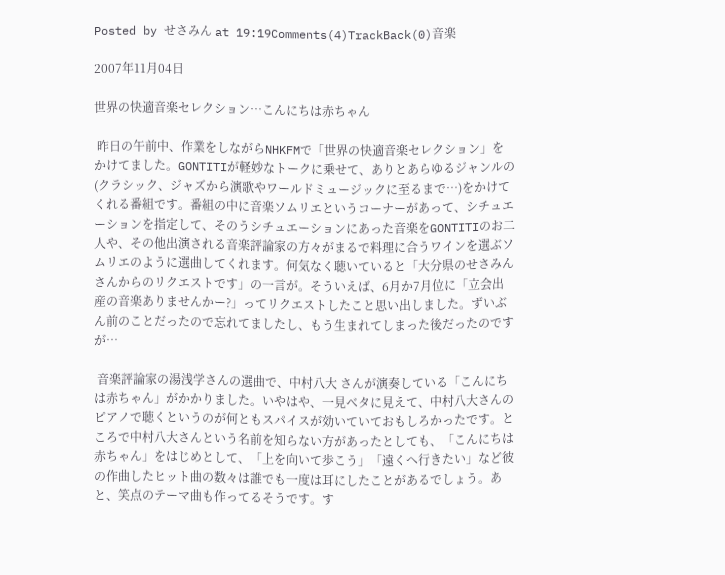Posted by せさみん at 19:19Comments(4)TrackBack(0)音楽

2007年11月04日

世界の快適音楽セレクション…こんにちは赤ちゃん

 昨日の午前中、作業をしながらNHKFMで「世界の快適音楽セレクション」をかけてました。GONTITIが軽妙なトークに乗せて、ありとあらゆるジャンルの(クラシック、ジャズから演歌やワールドミュージックに至るまで…)をかけてくれる番組です。番組の中に音楽ソムリエというコーナーがあって、シチュエーションを指定して、そのうシチュエーションにあった音楽をGONTITIのお二人や、その他出演される音楽評論家の方々がまるで料理に合うワインを選ぶソムリエのように選曲してくれます。何気なく聴いていると「大分県のせさみんさんからのリクエストです」の一言が。そういえば、6月か7月位に「立会出産の音楽ありませんかー?」ってリクエストしたこと思い出しました。ずいぶん前のことだったので忘れてましたし、もう生まれてしまった後だったのですが…

 音楽評論家の湯浅学さんの選曲で、中村八大 さんが演奏している「こんにちは赤ちゃん」がかかりました。いやはや、一見ベタに見えて、中村八大さんのピアノで聴くというのが何ともスパイスが効いていておもしろかったです。ところで中村八大さんという名前を知らない方があったとしても、「こんにちは赤ちゃん」をはじめとして、「上を向いて歩こう」「遠くへ行きたい」など彼の作曲したヒット曲の数々は誰でも一度は耳にしたことがあるでしょう。あと、笑点のテーマ曲も作ってるそうです。す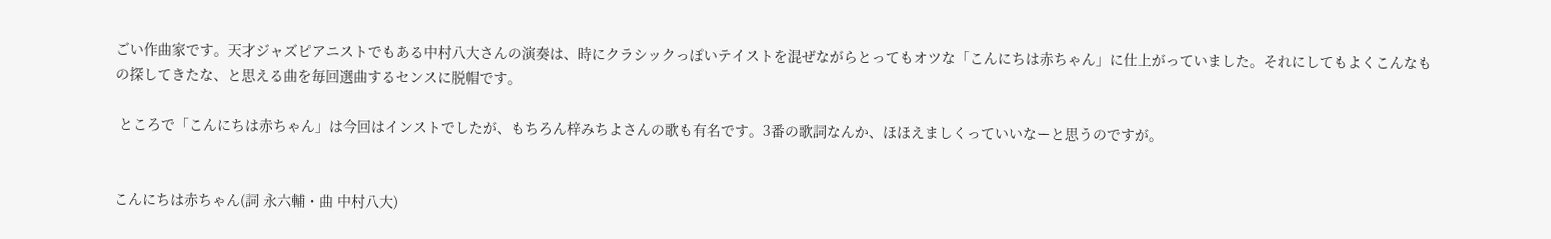ごい作曲家です。天才ジャズピアニストでもある中村八大さんの演奏は、時にクラシックっぽいテイストを混ぜながらとってもオツな「こんにちは赤ちゃん」に仕上がっていました。それにしてもよくこんなもの探してきたな、と思える曲を毎回選曲するセンスに脱帽です。

 ところで「こんにちは赤ちゃん」は今回はインストでしたが、もちろん梓みちよさんの歌も有名です。3番の歌詞なんか、ほほえましくっていいなーと思うのですが。


こんにちは赤ちゃん(詞 永六輔・曲 中村八大)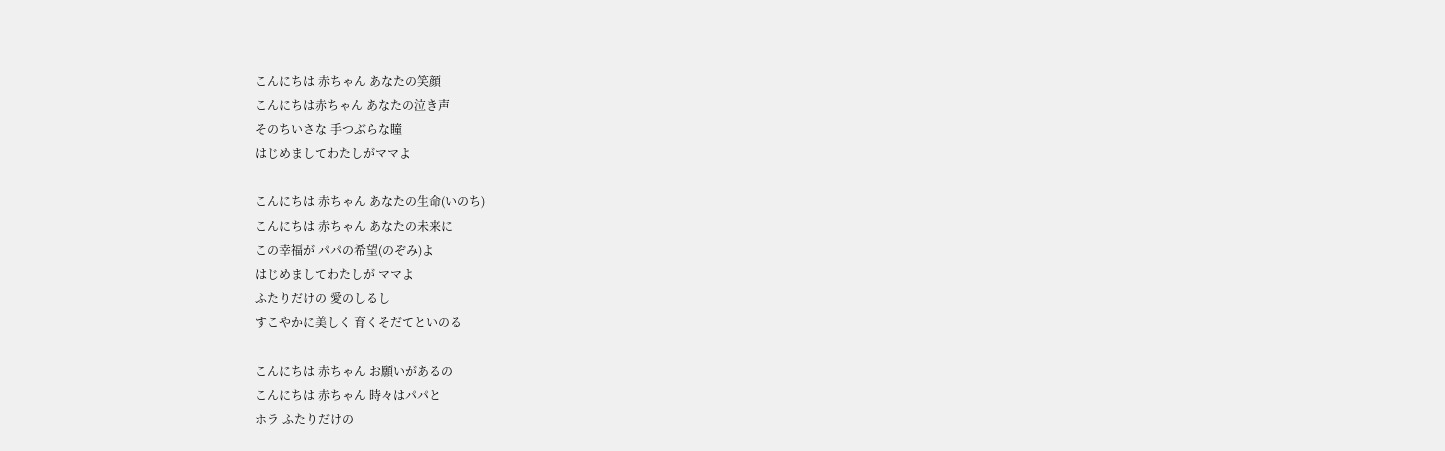こんにちは 赤ちゃん あなたの笑顔
こんにちは赤ちゃん あなたの泣き声
そのちいさな 手つぶらな瞳
はじめましてわたしがママよ

こんにちは 赤ちゃん あなたの生命(いのち)
こんにちは 赤ちゃん あなたの未来に
この幸福が パパの希望(のぞみ)よ
はじめましてわたしが ママよ
ふたりだけの 愛のしるし
すこやかに美しく 育くそだてといのる

こんにちは 赤ちゃん お願いがあるの
こんにちは 赤ちゃん 時々はパパと
ホラ ふたりだけの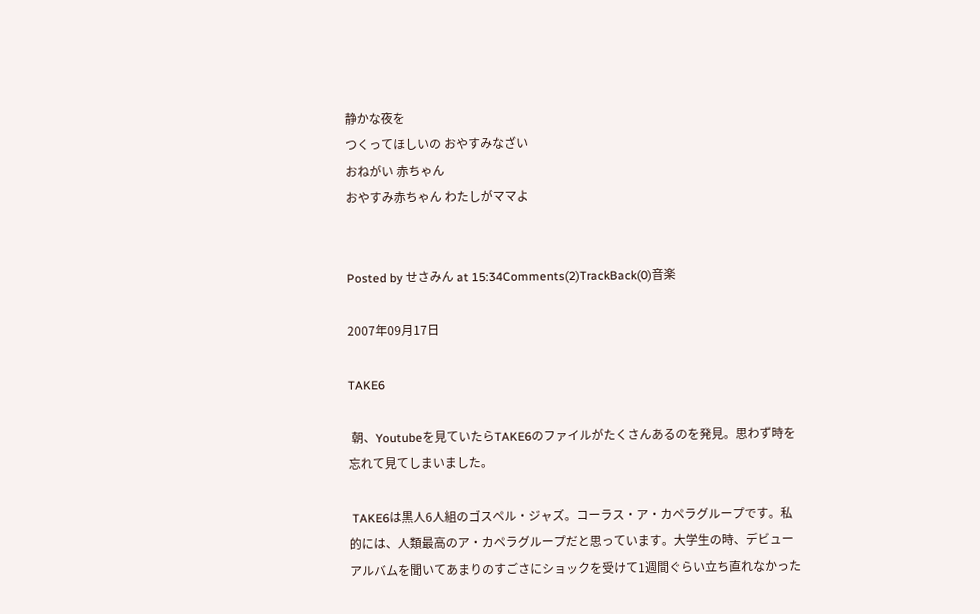静かな夜を
つくってほしいの おやすみなざい
おねがい 赤ちゃん
おやすみ赤ちゃん わたしがママよ


Posted by せさみん at 15:34Comments(2)TrackBack(0)音楽

2007年09月17日

TAKE6

 朝、Youtubeを見ていたらTAKE6のファイルがたくさんあるのを発見。思わず時を忘れて見てしまいました。

 TAKE6は黒人6人組のゴスペル・ジャズ。コーラス・ア・カペラグループです。私的には、人類最高のア・カペラグループだと思っています。大学生の時、デビューアルバムを聞いてあまりのすごさにショックを受けて1週間ぐらい立ち直れなかった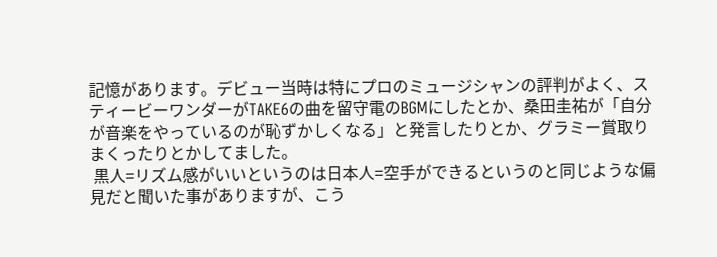記憶があります。デビュー当時は特にプロのミュージシャンの評判がよく、スティービーワンダーがTAKE6の曲を留守電のBGMにしたとか、桑田圭祐が「自分が音楽をやっているのが恥ずかしくなる」と発言したりとか、グラミー賞取りまくったりとかしてました。
 黒人=リズム感がいいというのは日本人=空手ができるというのと同じような偏見だと聞いた事がありますが、こう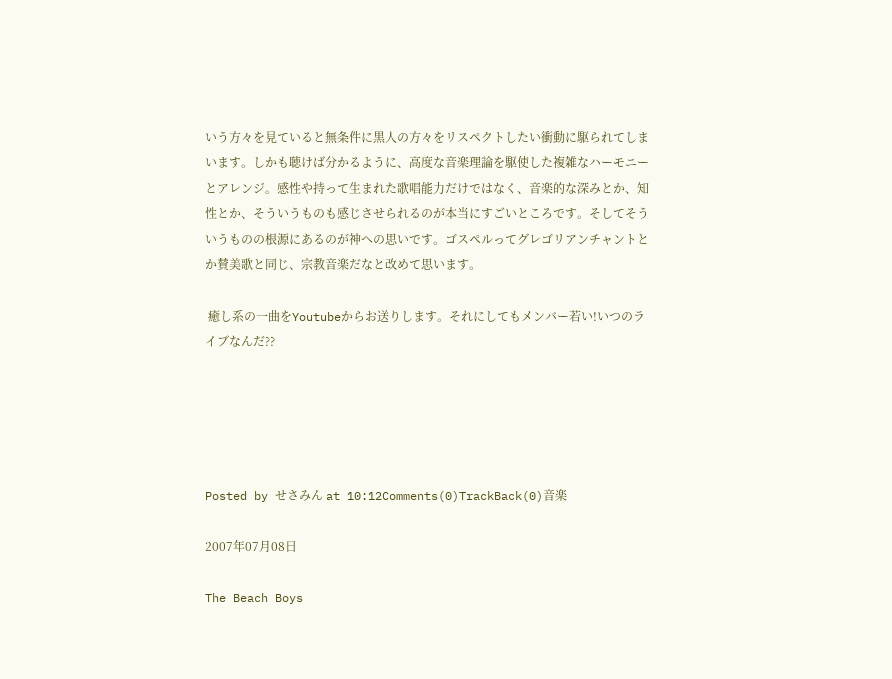いう方々を見ていると無条件に黒人の方々をリスペクトしたい衝動に駆られてしまいます。しかも聴けば分かるように、高度な音楽理論を駆使した複雑なハーモニーとアレンジ。感性や持って生まれた歌唱能力だけではなく、音楽的な深みとか、知性とか、そういうものも感じさせられるのが本当にすごいところです。そしてそういうものの根源にあるのが神への思いです。ゴスペルってグレゴリアンチャントとか賛美歌と同じ、宗教音楽だなと改めて思います。

 癒し系の一曲をYoutubeからお送りします。それにしてもメンバー若い!いつのライブなんだ??





Posted by せさみん at 10:12Comments(0)TrackBack(0)音楽

2007年07月08日

The Beach Boys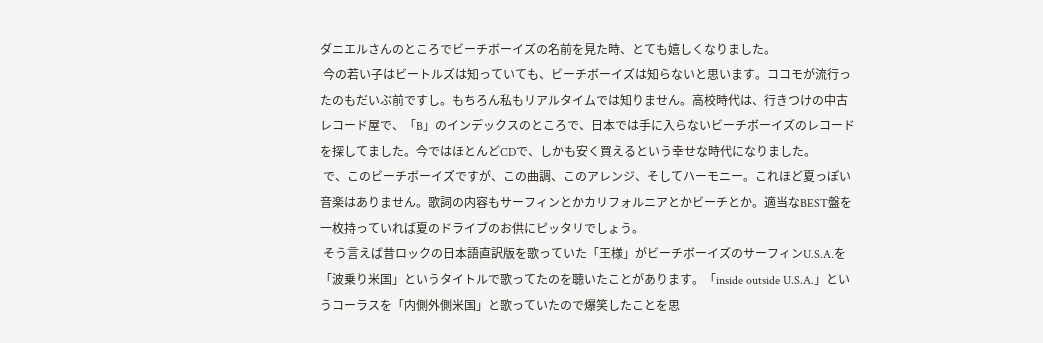ダニエルさんのところでビーチボーイズの名前を見た時、とても嬉しくなりました。
 今の若い子はビートルズは知っていても、ビーチボーイズは知らないと思います。ココモが流行ったのもだいぶ前ですし。もちろん私もリアルタイムでは知りません。高校時代は、行きつけの中古レコード屋で、「B」のインデックスのところで、日本では手に入らないビーチボーイズのレコードを探してました。今ではほとんどCDで、しかも安く買えるという幸せな時代になりました。
 で、このビーチボーイズですが、この曲調、このアレンジ、そしてハーモニー。これほど夏っぽい音楽はありません。歌詞の内容もサーフィンとかカリフォルニアとかビーチとか。適当なBEST盤を一枚持っていれば夏のドライブのお供にピッタリでしょう。
 そう言えば昔ロックの日本語直訳版を歌っていた「王様」がビーチボーイズのサーフィンU.S.A.を「波乗り米国」というタイトルで歌ってたのを聴いたことがあります。「inside outside U.S.A.」というコーラスを「内側外側米国」と歌っていたので爆笑したことを思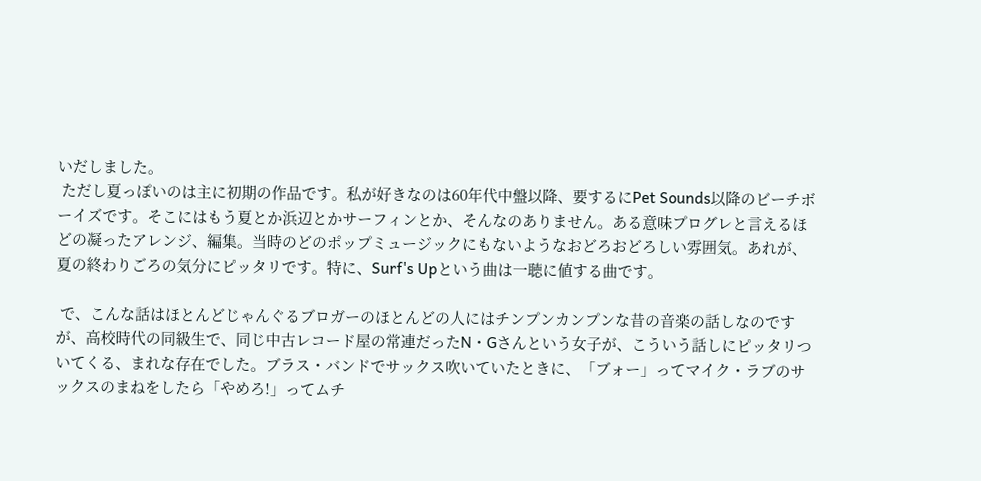いだしました。
 ただし夏っぽいのは主に初期の作品です。私が好きなのは60年代中盤以降、要するにPet Sounds以降のビーチボーイズです。そこにはもう夏とか浜辺とかサーフィンとか、そんなのありません。ある意味プログレと言えるほどの凝ったアレンジ、編集。当時のどのポップミュージックにもないようなおどろおどろしい雰囲気。あれが、夏の終わりごろの気分にピッタリです。特に、Surf's Upという曲は一聴に値する曲です。

 で、こんな話はほとんどじゃんぐるブロガーのほとんどの人にはチンプンカンプンな昔の音楽の話しなのですが、高校時代の同級生で、同じ中古レコード屋の常連だったN・Gさんという女子が、こういう話しにピッタリついてくる、まれな存在でした。ブラス・バンドでサックス吹いていたときに、「ブォー」ってマイク・ラブのサックスのまねをしたら「やめろ!」ってムチ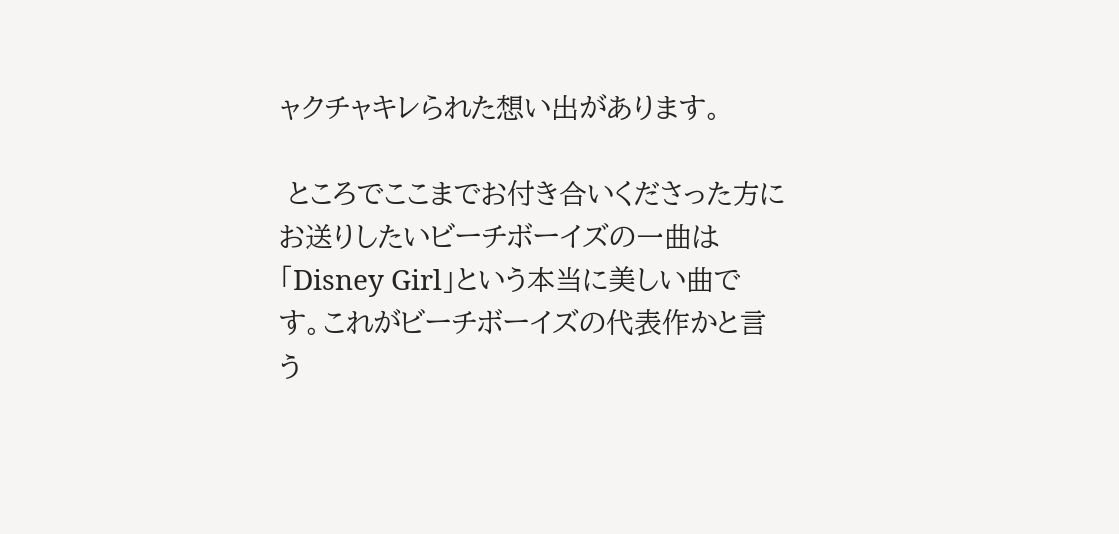ャクチャキレられた想い出があります。

 ところでここまでお付き合いくださった方にお送りしたいビーチボーイズの一曲は
「Disney Girl」という本当に美しい曲です。これがビーチボーイズの代表作かと言う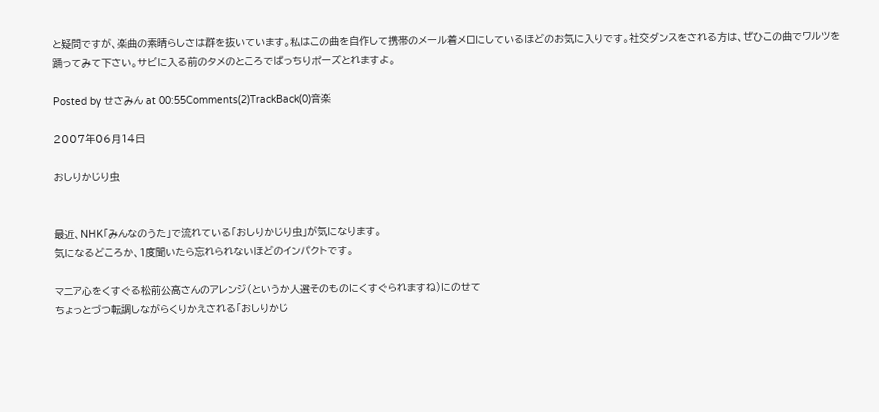と疑問ですが、楽曲の素晴らしさは群を抜いています。私はこの曲を自作して携帯のメール着メロにしているほどのお気に入りです。社交ダンスをされる方は、ぜひこの曲でワルツを踊ってみて下さい。サビに入る前のタメのところでばっちりポーズとれますよ。

Posted by せさみん at 00:55Comments(2)TrackBack(0)音楽

2007年06月14日

おしりかじり虫


最近、NHK「みんなのうた」で流れている「おしりかじり虫」が気になります。
気になるどころか、1度聞いたら忘れられないほどのインパクトです。

マニア心をくすぐる松前公高さんのアレンジ(というか人選そのものにくすぐられますね)にのせて
ちょっとづつ転調しながらくりかえされる「おしりかじ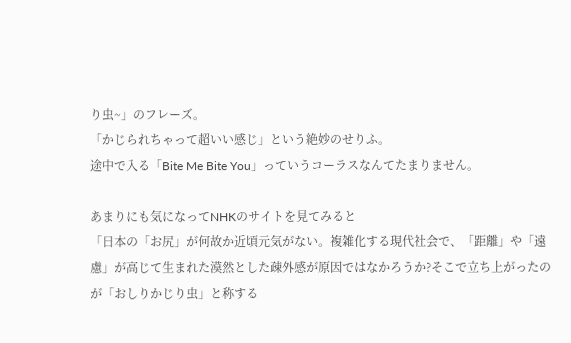り虫~」のフレーズ。
「かじられちゃって超いい感じ」という絶妙のせりふ。
途中で入る「Bite Me Bite You」っていうコーラスなんてたまりません。

あまりにも気になってNHKのサイトを見てみると
「日本の「お尻」が何故か近頃元気がない。複雑化する現代社会で、「距離」や「遠慮」が高じて生まれた漠然とした疎外感が原因ではなかろうか?そこで立ち上がったのが「おしりかじり虫」と称する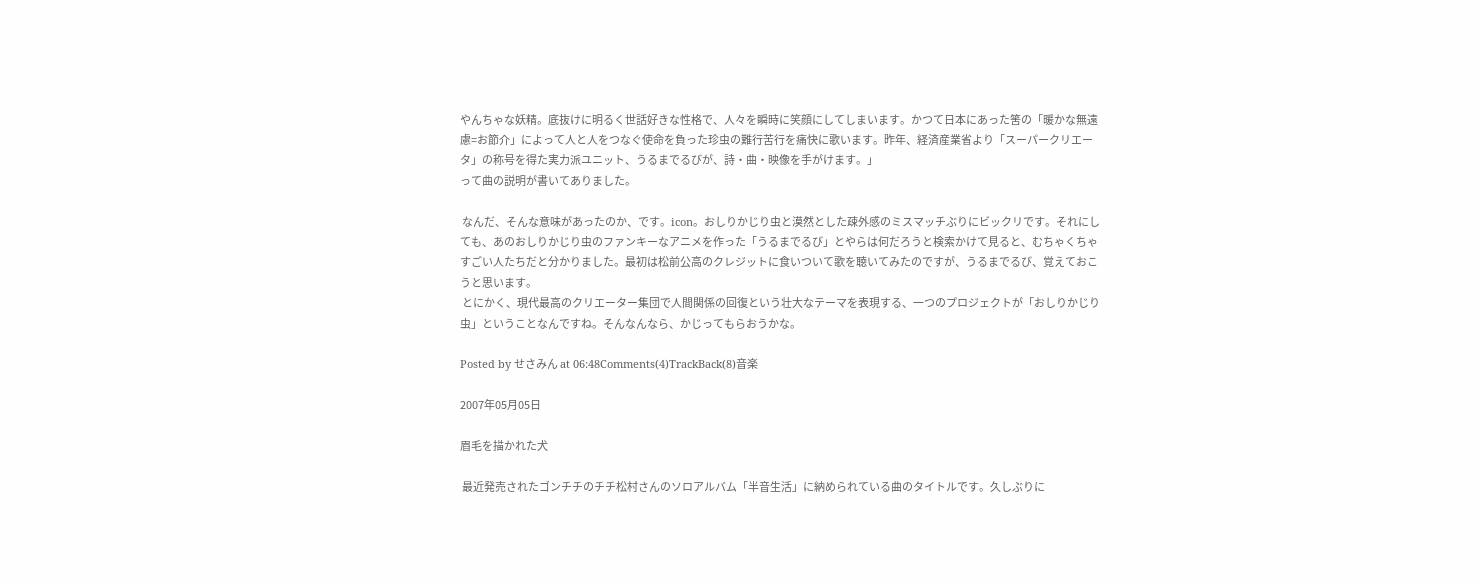やんちゃな妖精。底抜けに明るく世話好きな性格で、人々を瞬時に笑顔にしてしまいます。かつて日本にあった筈の「暖かな無遠慮=お節介」によって人と人をつなぐ使命を負った珍虫の難行苦行を痛快に歌います。昨年、経済産業省より「スーパークリエータ」の称号を得た実力派ユニット、うるまでるびが、詩・曲・映像を手がけます。」
って曲の説明が書いてありました。

 なんだ、そんな意味があったのか、です。icon。おしりかじり虫と漠然とした疎外感のミスマッチぶりにビックリです。それにしても、あのおしりかじり虫のファンキーなアニメを作った「うるまでるび」とやらは何だろうと検索かけて見ると、むちゃくちゃすごい人たちだと分かりました。最初は松前公高のクレジットに食いついて歌を聴いてみたのですが、うるまでるび、覚えておこうと思います。
 とにかく、現代最高のクリエーター集団で人間関係の回復という壮大なテーマを表現する、一つのプロジェクトが「おしりかじり虫」ということなんですね。そんなんなら、かじってもらおうかな。

Posted by せさみん at 06:48Comments(4)TrackBack(8)音楽

2007年05月05日

眉毛を描かれた犬

 最近発売されたゴンチチのチチ松村さんのソロアルバム「半音生活」に納められている曲のタイトルです。久しぶりに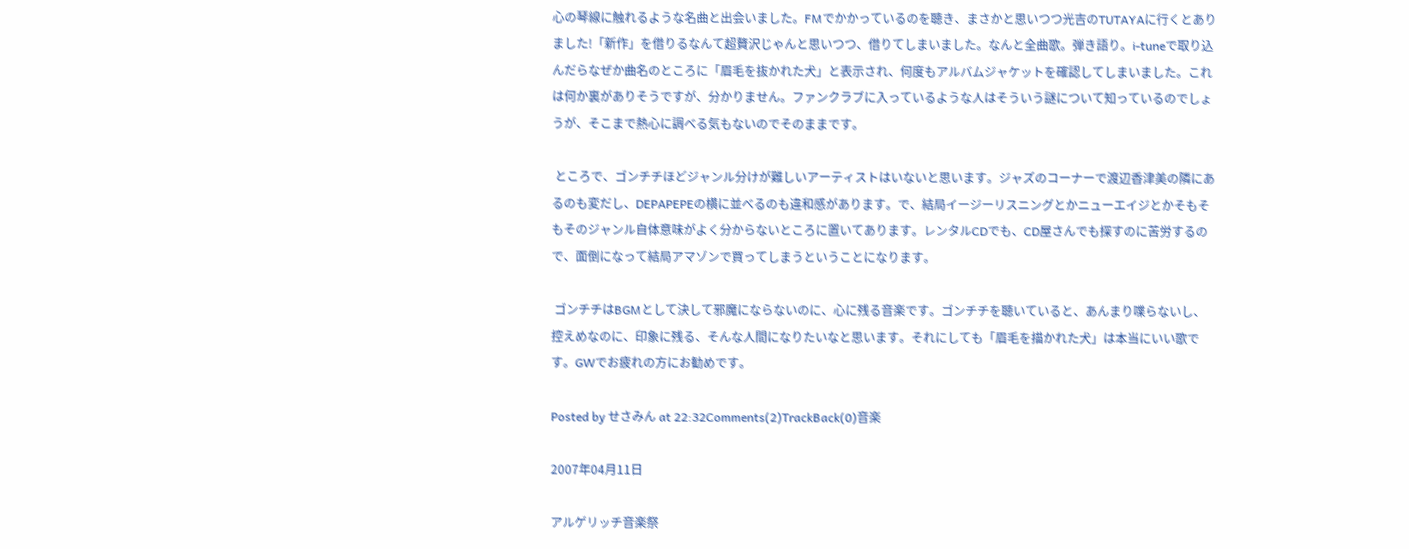心の琴線に触れるような名曲と出会いました。FMでかかっているのを聴き、まさかと思いつつ光吉のTUTAYAに行くとありました!「新作」を借りるなんて超贅沢じゃんと思いつつ、借りてしまいました。なんと全曲歌。弾き語り。i-tuneで取り込んだらなぜか曲名のところに「眉毛を抜かれた犬」と表示され、何度もアルバムジャケットを確認してしまいました。これは何か裏がありそうですが、分かりません。ファンクラブに入っているような人はそういう謎について知っているのでしょうが、そこまで熱心に調べる気もないのでそのままです。

 ところで、ゴンチチほどジャンル分けが難しいアーティストはいないと思います。ジャズのコーナーで渡辺香津美の隣にあるのも変だし、DEPAPEPEの横に並べるのも違和感があります。で、結局イージーリスニングとかニューエイジとかそもそもそのジャンル自体意味がよく分からないところに置いてあります。レンタルCDでも、CD屋さんでも探すのに苦労するので、面倒になって結局アマゾンで買ってしまうということになります。

 ゴンチチはBGMとして決して邪魔にならないのに、心に残る音楽です。ゴンチチを聴いていると、あんまり喋らないし、控えめなのに、印象に残る、そんな人間になりたいなと思います。それにしても「眉毛を描かれた犬」は本当にいい歌です。GWでお疲れの方にお勧めです。

Posted by せさみん at 22:32Comments(2)TrackBack(0)音楽

2007年04月11日

アルゲリッチ音楽祭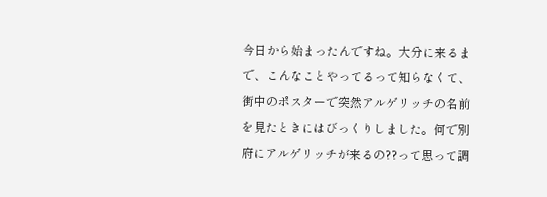今日から始まったんですね。大分に来るまで、こんなことやってるって知らなくて、街中のポスターで突然アルゲリッチの名前を見たときにはびっくりしました。何で別府にアルゲリッチが来るの??って思って調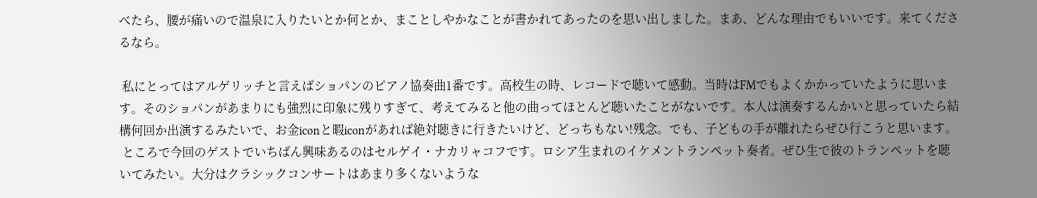べたら、腰が痛いので温泉に入りたいとか何とか、まことしやかなことが書かれてあったのを思い出しました。まあ、どんな理由でもいいです。来てくださるなら。

 私にとってはアルゲリッチと言えばショパンのピアノ協奏曲1番です。高校生の時、レコードで聴いて感動。当時はFMでもよくかかっていたように思います。そのショパンがあまりにも強烈に印象に残りすぎて、考えてみると他の曲ってほとんど聴いたことがないです。本人は演奏するんかいと思っていたら結構何回か出演するみたいで、お金iconと暇iconがあれば絶対聴きに行きたいけど、どっちもない!残念。でも、子どもの手が離れたらぜひ行こうと思います。
 ところで今回のゲストでいちばん興味あるのはセルゲイ・ナカリャコフです。ロシア生まれのイケメントランペット奏者。ぜひ生で彼のトランペットを聴いてみたい。大分はクラシックコンサートはあまり多くないような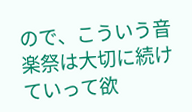ので、こういう音楽祭は大切に続けていって欲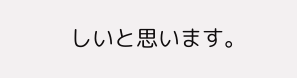しいと思います。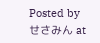Posted by せさみん at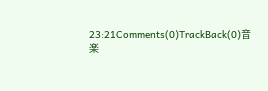23:21Comments(0)TrackBack(0)音楽